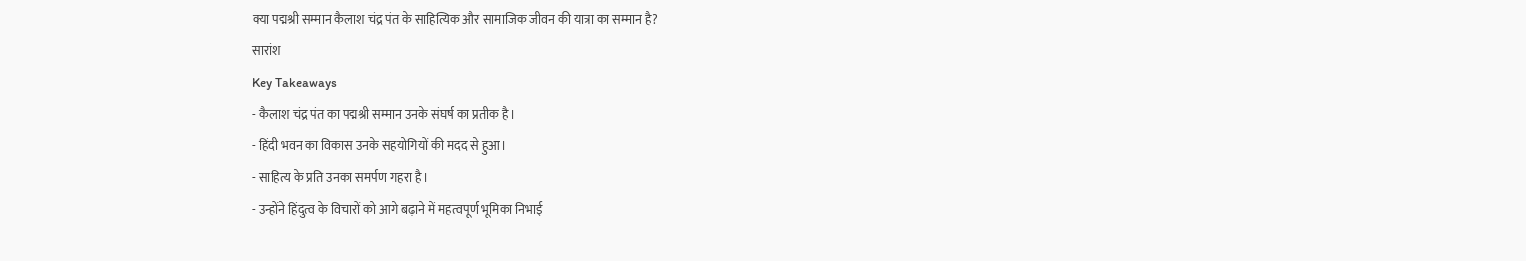क्या पद्मश्री सम्मान कैलाश चंद्र पंत के साहित्यिक और सामाजिक जीवन की यात्रा का सम्मान है?
सारांश
Key Takeaways
- कैलाश चंद्र पंत का पद्मश्री सम्मान उनके संघर्ष का प्रतीक है।
- हिंदी भवन का विकास उनके सहयोगियों की मदद से हुआ।
- साहित्य के प्रति उनका समर्पण गहरा है।
- उन्होंने हिंदुत्व के विचारों को आगे बढ़ाने में महत्वपूर्ण भूमिका निभाई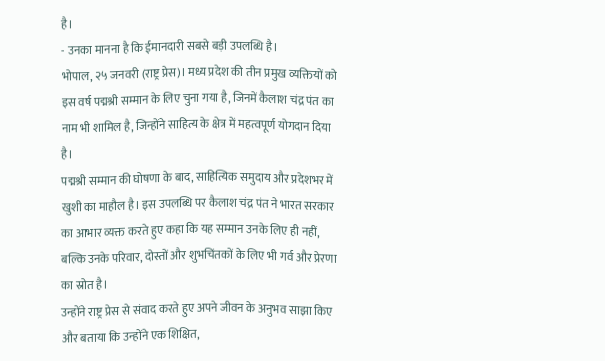है।
- उनका मानना है कि ईमानदारी सबसे बड़ी उपलब्धि है।
भोपाल, २५ जनवरी (राष्ट्र प्रेस)। मध्य प्रदेश की तीन प्रमुख व्यक्तियों को इस वर्ष पद्मश्री सम्मान के लिए चुना गया है, जिनमें कैलाश चंद्र पंत का नाम भी शामिल है, जिन्होंने साहित्य के क्षेत्र में महत्वपूर्ण योगदान दिया है।
पद्मश्री सम्मान की घोषणा के बाद, साहित्यिक समुदाय और प्रदेशभर में खुशी का माहौल है। इस उपलब्धि पर कैलाश चंद्र पंत ने भारत सरकार का आभार व्यक्त करते हुए कहा कि यह सम्मान उनके लिए ही नहीं, बल्कि उनके परिवार, दोस्तों और शुभचिंतकों के लिए भी गर्व और प्रेरणा का स्रोत है।
उन्होंने राष्ट्र प्रेस से संवाद करते हुए अपने जीवन के अनुभव साझा किए और बताया कि उन्होंने एक शिक्षित,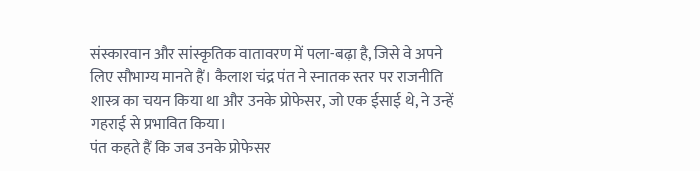संस्कारवान और सांस्कृतिक वातावरण में पला-बढ़ा है, जिसे वे अपने लिए सौभाग्य मानते हैं। कैलाश चंद्र पंत ने स्नातक स्तर पर राजनीति शास्त्र का चयन किया था और उनके प्रोफेसर, जो एक ईसाई थे, ने उन्हें गहराई से प्रभावित किया।
पंत कहते हैं कि जब उनके प्रोफेसर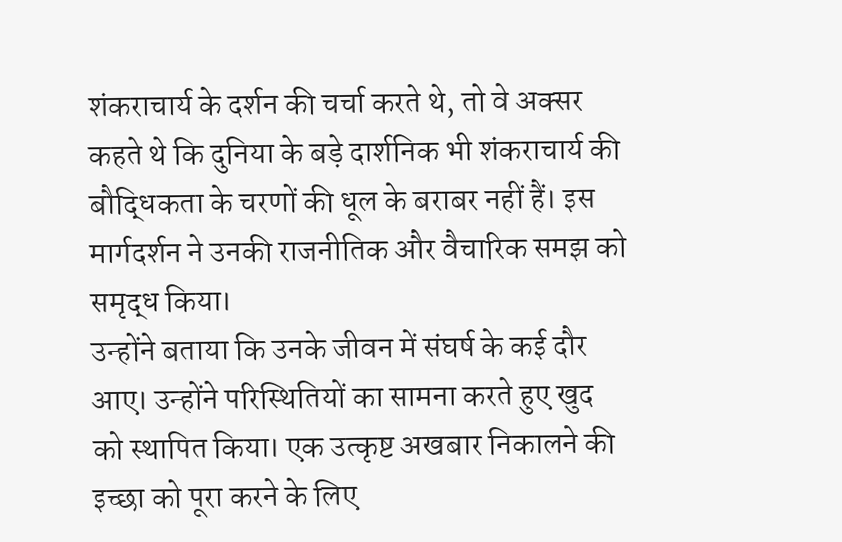शंकराचार्य के दर्शन की चर्चा करते थे, तो वे अक्सर कहते थे कि दुनिया के बड़े दार्शनिक भी शंकराचार्य की बौद्धिकता के चरणों की धूल के बराबर नहीं हैं। इस मार्गदर्शन ने उनकी राजनीतिक और वैचारिक समझ को समृद्ध किया।
उन्होंने बताया कि उनके जीवन में संघर्ष के कई दौर आए। उन्होंने परिस्थितियों का सामना करते हुए खुद को स्थापित किया। एक उत्कृष्ट अखबार निकालने की इच्छा को पूरा करने के लिए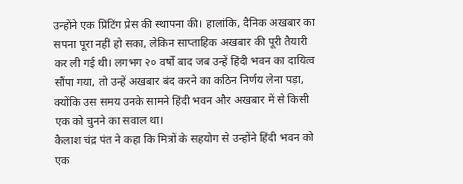उन्होंने एक प्रिंटिंग प्रेस की स्थापना की। हालांकि, दैनिक अखबार का सपना पूरा नहीं हो सका, लेकिन साप्ताहिक अखबार की पूरी तैयारी कर ली गई थी। लगभग २० वर्षों बाद जब उन्हें हिंदी भवन का दायित्व सौंपा गया, तो उन्हें अखबार बंद करने का कठिन निर्णय लेना पड़ा, क्योंकि उस समय उनके सामने हिंदी भवन और अखबार में से किसी एक को चुनने का सवाल था।
कैलाश चंद्र पंत ने कहा कि मित्रों के सहयोग से उन्होंने हिंदी भवन को एक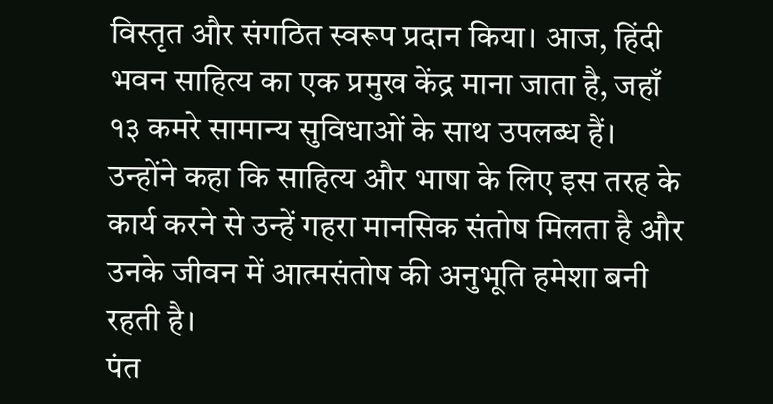विस्तृत और संगठित स्वरूप प्रदान किया। आज, हिंदी भवन साहित्य का एक प्रमुख केंद्र माना जाता है, जहाँ १३ कमरे सामान्य सुविधाओं के साथ उपलब्ध हैं।
उन्होंने कहा कि साहित्य और भाषा के लिए इस तरह के कार्य करने से उन्हें गहरा मानसिक संतोष मिलता है और उनके जीवन में आत्मसंतोष की अनुभूति हमेशा बनी रहती है।
पंत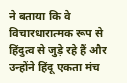ने बताया कि वे विचारधारात्मक रूप से हिंदुत्व से जुड़े रहे हैं और उन्होंने हिंदू एकता मंच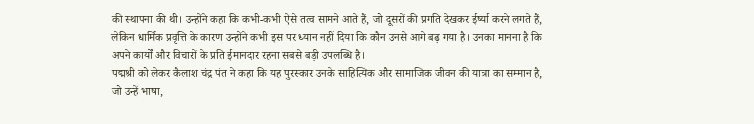की स्थापना की थी। उन्होंने कहा कि कभी-कभी ऐसे तत्व सामने आते हैं, जो दूसरों की प्रगति देखकर ईर्ष्या करने लगते हैं, लेकिन धार्मिक प्रवृत्ति के कारण उन्होंने कभी इस पर ध्यान नहीं दिया कि कौन उनसे आगे बढ़ गया है। उनका मानना है कि अपने कार्यों और विचारों के प्रति ईमानदार रहना सबसे बड़ी उपलब्धि है।
पद्मश्री को लेकर कैलाश चंद्र पंत ने कहा कि यह पुरस्कार उनके साहित्यिक और सामाजिक जीवन की यात्रा का सम्मान है, जो उन्हें भाषा,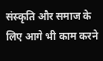संस्कृति और समाज के लिए आगे भी काम करने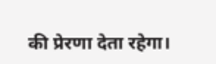की प्रेरणा देता रहेगा।